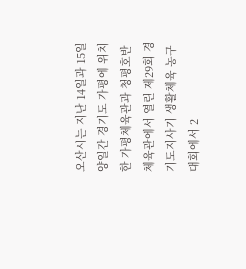오산시는 지난 14일과 15일 양일간 경기도 가평에 위치한 가평체육관과 청평호반체육관에서 열린 제29회 경기도지사기 생활체육 농구대회에서 2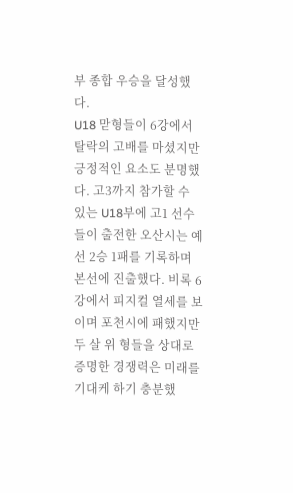부 종합 우승을 달성했다.
U18 맏형들이 6강에서 탈락의 고배를 마셨지만 긍정적인 요소도 분명했다. 고3까지 참가할 수 있는 U18부에 고1 선수들이 출전한 오산시는 예선 2승 1패를 기록하며 본선에 진출했다. 비록 6강에서 피지컬 열세를 보이며 포천시에 패했지만 두 살 위 형들을 상대로 증명한 경쟁력은 미래를 기대케 하기 충분했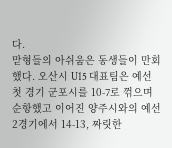다.
맏형들의 아쉬움은 동생들이 만회했다. 오산시 U15 대표팀은 예선 첫 경기 군포시를 10-7로 꺾으며 순항했고 이어진 양주시와의 예선 2경기에서 14-13, 짜릿한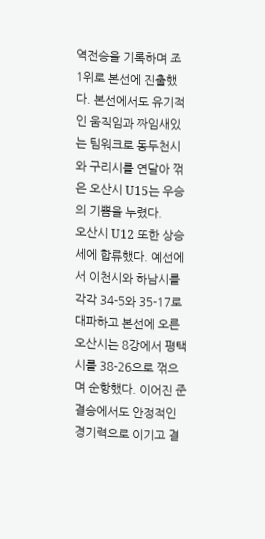역전승을 기록하며 조 1위로 본선에 진출했다. 본선에서도 유기적인 움직임과 짜임새있는 팀워크로 동두천시와 구리시를 연달아 꺾은 오산시 U15는 우승의 기쁨을 누렸다.
오산시 U12 또한 상승세에 합류했다. 예선에서 이천시와 하남시를 각각 34-5와 35-17로 대파하고 본선에 오른 오산시는 8강에서 평택시를 38-26으로 꺾으며 순항했다. 이어진 준결승에서도 안정적인 경기력으로 이기고 결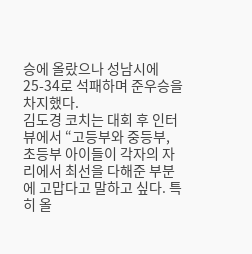승에 올랐으나 성남시에 25-34로 석패하며 준우승을 차지했다.
김도경 코치는 대회 후 인터뷰에서 “고등부와 중등부, 초등부 아이들이 각자의 자리에서 최선을 다해준 부분에 고맙다고 말하고 싶다. 특히 올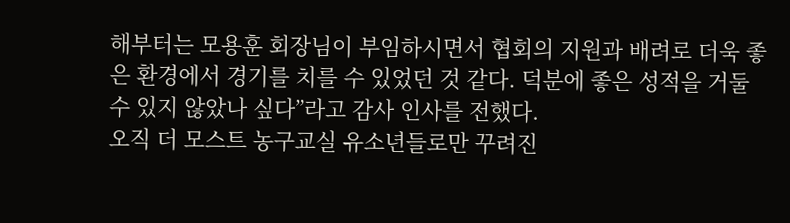해부터는 모용훈 회장님이 부임하시면서 협회의 지원과 배려로 더욱 좋은 환경에서 경기를 치를 수 있었던 것 같다. 덕분에 좋은 성적을 거둘 수 있지 않았나 싶다”라고 감사 인사를 전했다.
오직 더 모스트 농구교실 유소년들로만 꾸려진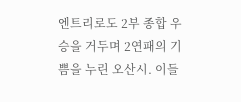엔트리로도 2부 종합 우승을 거두며 2연패의 기쁨을 누린 오산시. 이들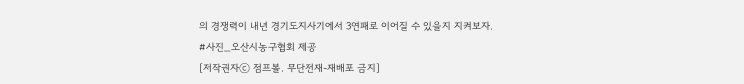의 경쟁력이 내년 경기도지사기에서 3연패로 이어질 수 있을지 지켜보자.
#사진_오산시농구협회 제공
[저작권자ⓒ 점프볼. 무단전재-재배포 금지]